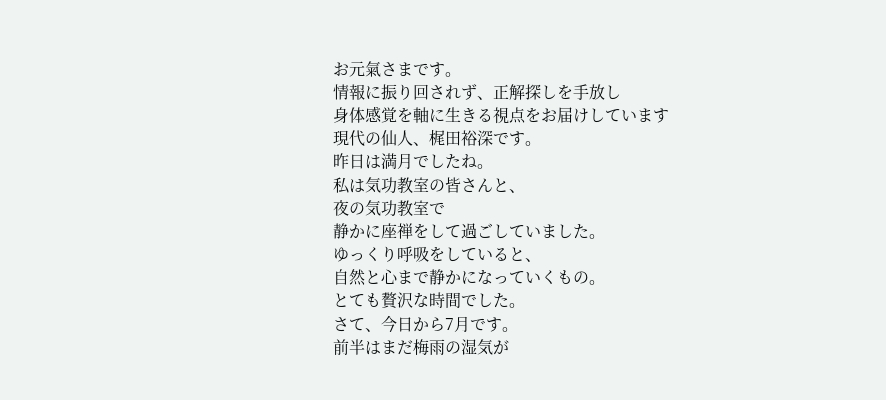お元氣さまです。
情報に振り回されず、正解探しを手放し
身体感覚を軸に生きる視点をお届けしています
現代の仙人、梶田裕深です。
昨日は満月でしたね。
私は気功教室の皆さんと、
夜の気功教室で
静かに座禅をして過ごしていました。
ゆっくり呼吸をしていると、
自然と心まで静かになっていくもの。
とても贅沢な時間でした。
さて、今日から7月です。
前半はまだ梅雨の湿気が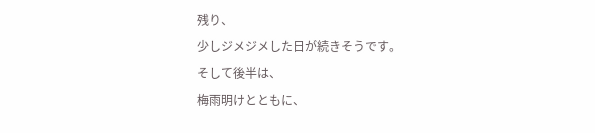残り、
少しジメジメした日が続きそうです。
そして後半は、
梅雨明けとともに、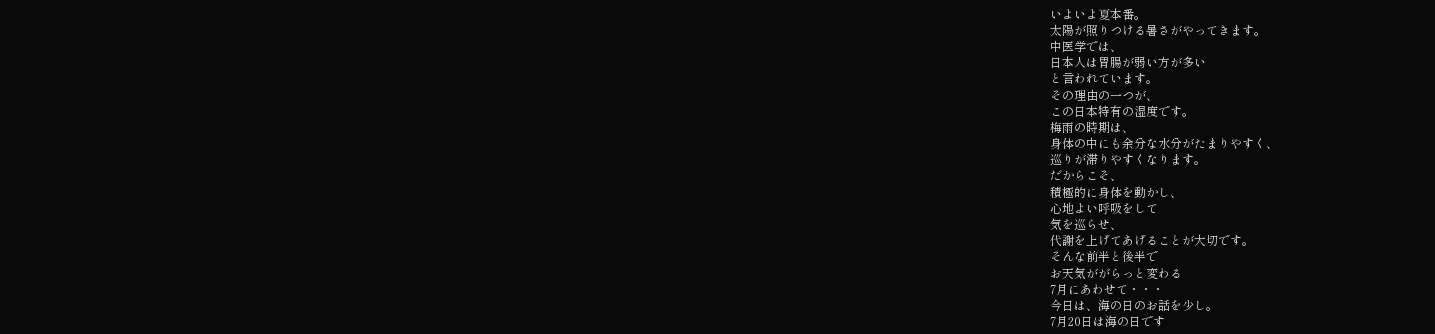いよいよ夏本番。
太陽が照りつける暑さがやってきます。
中医学では、
日本人は胃腸が弱い方が多い
と言われています。
その理由の一つが、
この日本特有の湿度です。
梅雨の時期は、
身体の中にも余分な水分がたまりやすく、
巡りが滞りやすくなります。
だからこそ、
積極的に身体を動かし、
心地よい呼吸をして
気を巡らせ、
代謝を上げてあげることが大切です。
そんな前半と後半で
お天気ががらっと変わる
7月にあわせて・・・
今日は、海の日のお話を少し。
7月20日は海の日です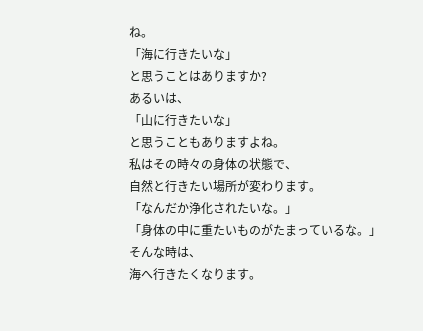ね。
「海に行きたいな」
と思うことはありますか?
あるいは、
「山に行きたいな」
と思うこともありますよね。
私はその時々の身体の状態で、
自然と行きたい場所が変わります。
「なんだか浄化されたいな。」
「身体の中に重たいものがたまっているな。」
そんな時は、
海へ行きたくなります。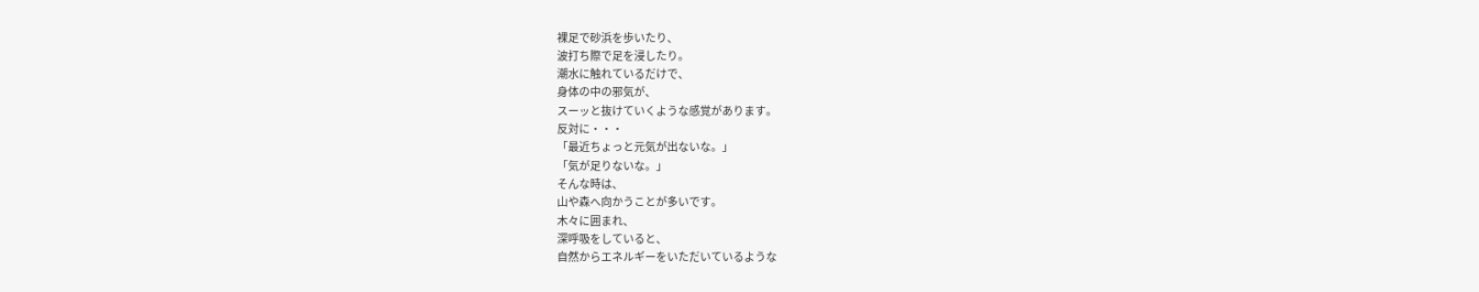裸足で砂浜を歩いたり、
波打ち際で足を浸したり。
潮水に触れているだけで、
身体の中の邪気が、
スーッと抜けていくような感覚があります。
反対に・・・
「最近ちょっと元気が出ないな。」
「気が足りないな。」
そんな時は、
山や森へ向かうことが多いです。
木々に囲まれ、
深呼吸をしていると、
自然からエネルギーをいただいているような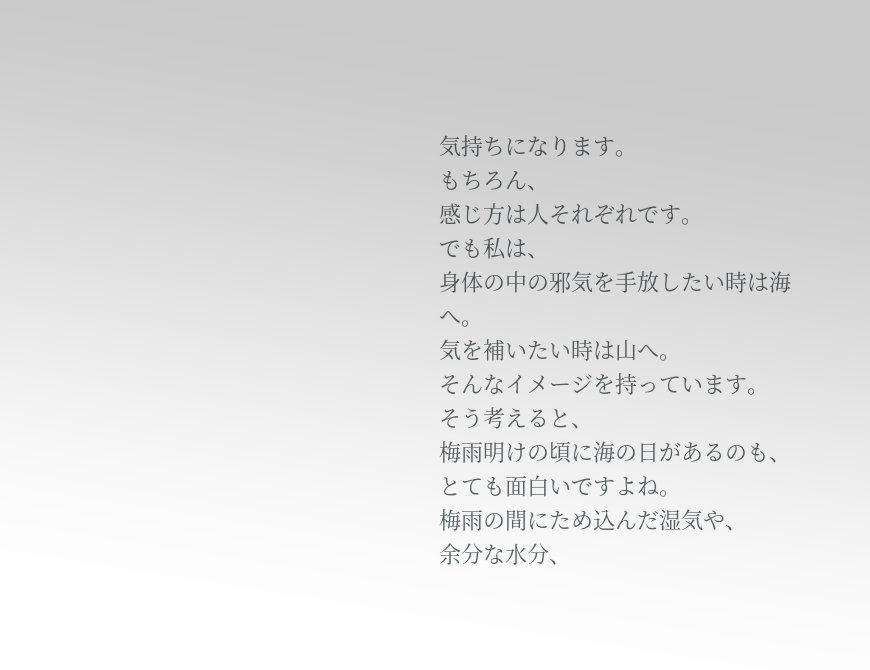気持ちになります。
もちろん、
感じ方は人それぞれです。
でも私は、
身体の中の邪気を手放したい時は海へ。
気を補いたい時は山へ。
そんなイメージを持っています。
そう考えると、
梅雨明けの頃に海の日があるのも、
とても面白いですよね。
梅雨の間にため込んだ湿気や、
余分な水分、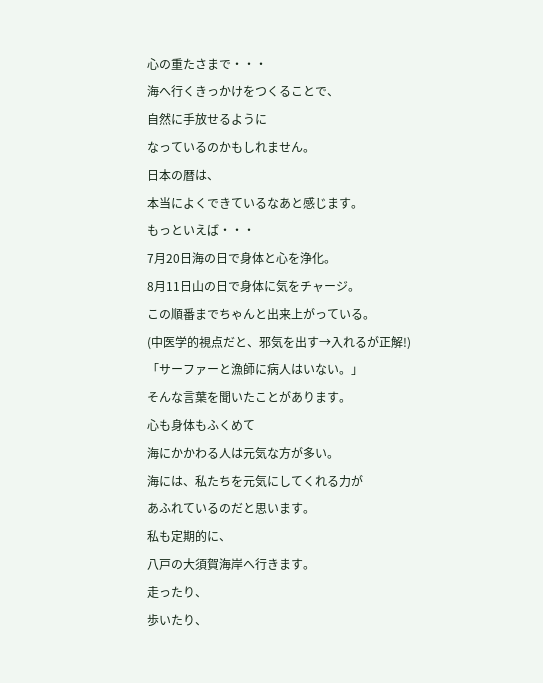心の重たさまで・・・
海へ行くきっかけをつくることで、
自然に手放せるように
なっているのかもしれません。
日本の暦は、
本当によくできているなあと感じます。
もっといえば・・・
7月20日海の日で身体と心を浄化。
8月11日山の日で身体に気をチャージ。
この順番までちゃんと出来上がっている。
(中医学的視点だと、邪気を出す→入れるが正解!)
「サーファーと漁師に病人はいない。」
そんな言葉を聞いたことがあります。
心も身体もふくめて
海にかかわる人は元気な方が多い。
海には、私たちを元気にしてくれる力が
あふれているのだと思います。
私も定期的に、
八戸の大須賀海岸へ行きます。
走ったり、
歩いたり、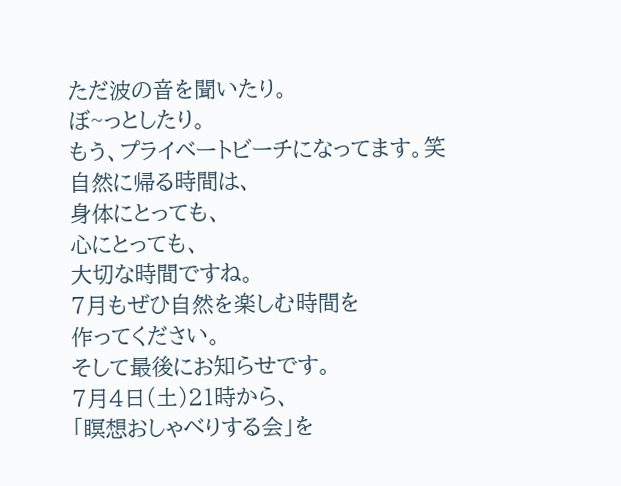ただ波の音を聞いたり。
ぼ~っとしたり。
もう、プライベートビーチになってます。笑
自然に帰る時間は、
身体にとっても、
心にとっても、
大切な時間ですね。
7月もぜひ自然を楽しむ時間を
作ってください。
そして最後にお知らせです。
7月4日(土)21時から、
「瞑想おしゃべりする会」を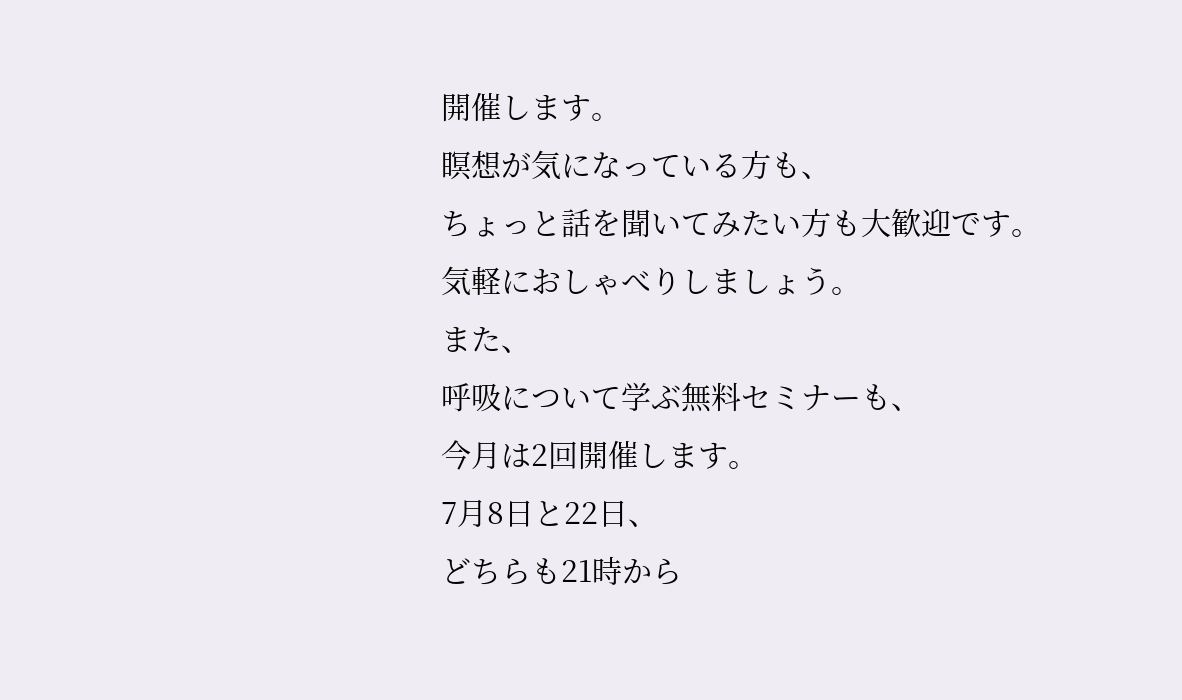開催します。
瞑想が気になっている方も、
ちょっと話を聞いてみたい方も大歓迎です。
気軽におしゃべりしましょう。
また、
呼吸について学ぶ無料セミナーも、
今月は2回開催します。
7月8日と22日、
どちらも21時から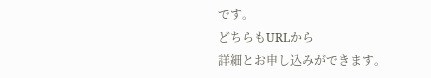です。
どちらもURLから
詳細とお申し込みができます。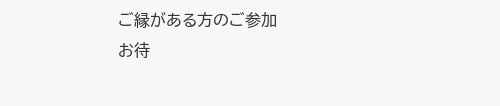ご縁がある方のご参加
お待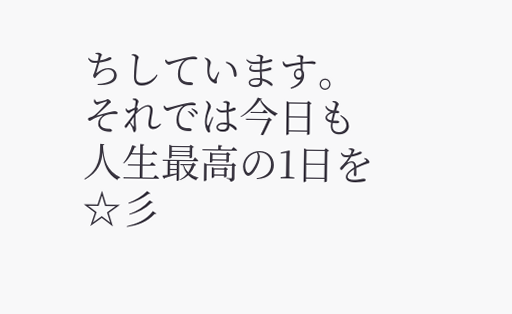ちしています。
それでは今日も
人生最高の1日を☆彡